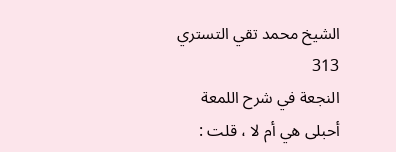الشيخ محمد تقي التستري
313
النجعة في شرح اللمعة
أحبلى هي أم لا ، قلت :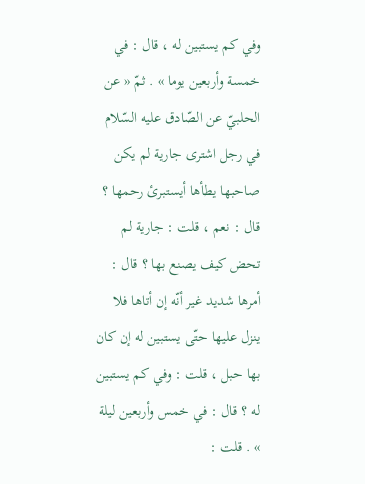وفي كم يستبين له ، قال : في خمسة وأربعين يوما » . ثمّ « عن الحلبيّ عن الصّادق عليه السّلام في رجل اشترى جارية لم يكن صاحبها يطأها أيستبرئ رحمها ؟ قال : نعم ، قلت : جارية لم تحض كيف يصنع بها ؟ قال : أمرها شديد غير أنّه إن أتاها فلا ينزل عليها حتّى يستبين له إن كان بها حبل ، قلت : وفي كم يستبين له ؟ قال : في خمس وأربعين ليلة » . قلت :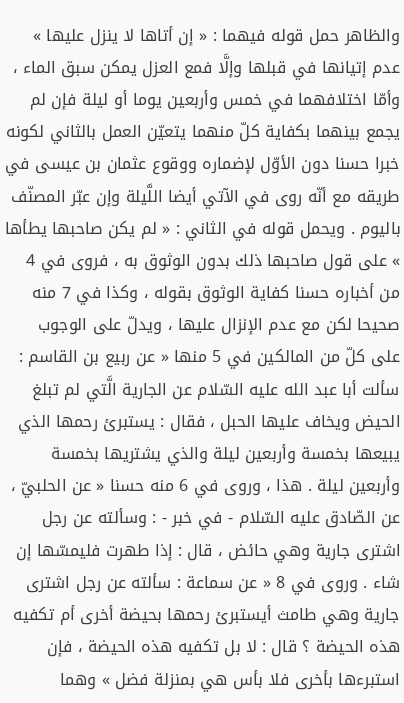والظاهر حمل قوله فيهما : « إن أتاها لا ينزل عليها » عدم إتيانها في قبلها وإلَّا فمع العزل يمكن سبق الماء ، وأمّا اختلافهما في خمس وأربعين يوما أو ليلة فإن لم يجمع بينهما بكفاية كلّ منهما يتعيّن العمل بالثاني لكونه خبرا حسنا دون الأوّل لإضماره ووقوع عثمان بن عيسى في طريقه مع أنّه روى في الآتي أيضا اللَّيلة وإن عبّر المصنّف باليوم . ويحمل قوله في الثاني : « لم يكن صاحبها يطأها » على قول صاحبها ذلك بدون الوثوق به ، فروى في 4 من أخباره حسنا كفاية الوثوق بقوله ، وكذا في 7 منه صحيحا لكن مع عدم الإنزال عليها ، ويدلّ على الوجوب على كلّ من المالكين في 5 منها « عن ربيع بن القاسم : سألت أبا عبد الله عليه السّلام عن الجارية الَّتي لم تبلغ الحيض ويخاف عليها الحبل ، فقال : يستبرئ رحمها الذي يبيعها بخمسة وأربعين ليلة والذي يشتريها بخمسة وأربعين ليلة . هذا ، وروى في 6 منه حسنا « عن الحلبيّ ، عن الصّادق عليه السّلام - في خبر - : وسألته عن رجل اشترى جارية وهي حائض ، قال : إذا طهرت فليمسّها إن شاء . وروى في 8 « عن سماعة : سألته عن رجل اشترى جارية وهي طامث أيستبرئ رحمها بحيضة أخرى أم تكفيه هذه الحيضة ؟ قال : لا بل تكفيه هذه الحيضة ، فإن استبرءها بأخرى فلا بأس هي بمنزلة فضل » وهما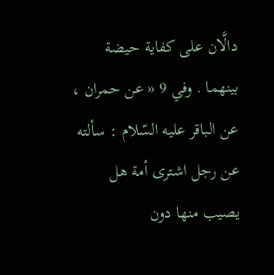دالَّان على كفاية حيضة بينهما . وفي 9 « عن حمران ، عن الباقر عليه السّلام : سألته عن رجل اشترى أمة هل يصيب منها دون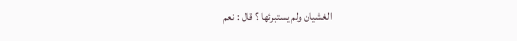الغشيان ولم يستبرئها ؟ قال : نعم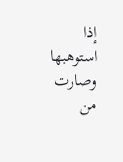إذا استوهبها وصارت من